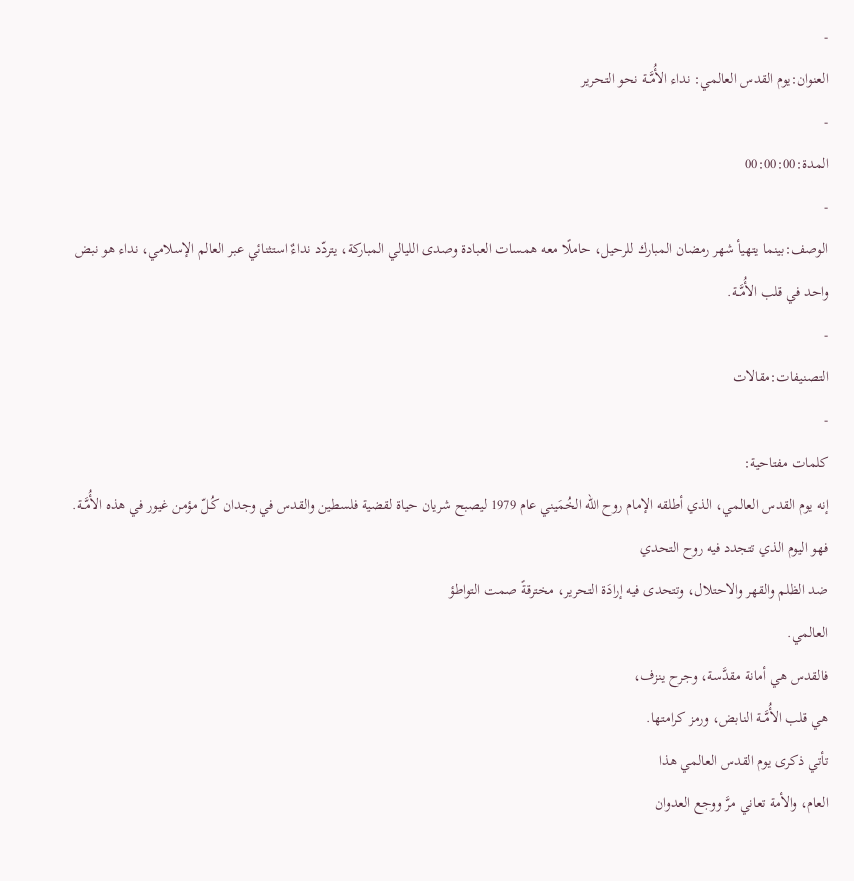-
العنوان:يوم القدس العالمي: نداء الأُمَّــة نحو التحرير
-
المدة:00:00:00
-
الوصف:بينما يتهيأ شهر رمضان المبارك للرحيل، حاملًا معه همسات العبادة وصدى الليالي المباركة، يتردّد نداءٌ استثنائي عبر العالم الإسلامي، نداء هو نبض واحد في قلب الأُمَّــة.
-
التصنيفات:مقالات
-
كلمات مفتاحية:
إنه يوم القدس العالمي، الذي أطلقه الإمام روح الله الخُمَيني عام 1979 ليصبح شريان حياة لقضية فلسطين والقدس في وجدان كُـلّ مؤمن غيور في هذه الأُمَّــة.
فهو اليوم الذي تتجدد فيه روح التحدي
ضد الظلم والقهر والاحتلال، وتتحدى فيه إرادَة التحرير، مخترقةً صمت التواطؤ
العالمي.
فالقدس هي أمانة مقدَّسة، وجرح ينزف،
هي قلب الأُمَّــة النابض، ورمز كرامتها.
تأتي ذكرى يوم القدس العالمي هذا
العام، والأمة تعاني مرَّ ووجع العدوان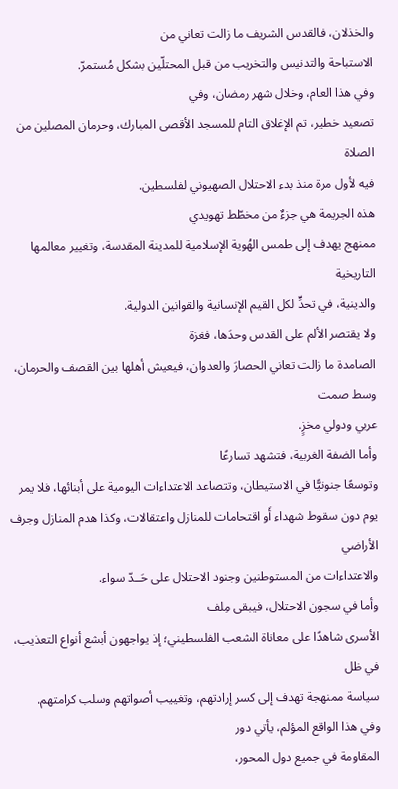والخذلان، فالقدس الشريف ما زالت تعاني من
الاستباحة والتدنيس والتخريب من قبل المحتلّين بشكل مُستمرّ.
وفي هذا العام، وخلال شهر رمضان، وفي
تصعيد خطير، تم الإغلاق التام للمسجد الأقصى المبارك، وحرمان المصلين من الصلاة
فيه لأول مرة منذ بدء الاحتلال الصهيوني لفلسطين.
هذه الجريمة هي جزءٌ من مخطّط تهويدي
ممنهج يهدف إلى طمس الهُوية الإسلامية للمدينة المقدسة، وتغيير معالمها التاريخية
والدينية، في تحدٍّ لكل القيم الإنسانية والقوانين الدولية.
ولا يقتصر الألم على القدس وحدَها، فغزة
الصامدة ما زالت تعاني الحصارَ والعدوان، فيعيش أهلها بين القصف والحرمان، وسط صمت
عربي ودولي مخزٍ.
وأما الضفة الغربية، فتشهد تسارعًا
وتوسعًا جنونيًّا في الاستيطان، وتتصاعد الاعتداءات اليومية على أبنائها، فلا يمر
يوم دون سقوط شهداء أَو اقتحامات للمنازل واعتقالات، وكذا هدم المنازل وجرف الأراضي
والاعتداءات من المستوطنين وجنود الاحتلال على حَــدّ سواء.
وأما في سجون الاحتلال، فيبقى مِلف
الأسرى شاهدًا على معاناة الشعب الفلسطيني؛ إذ يواجهون أبشع أنواع التعذيب، في ظل
سياسة ممنهجة تهدف إلى كسر إرادتهم، وتغييب أصواتهم وسلب كرامتهم.
وفي هذا الواقع المؤلم، يأتي دور
المقاومة في جميع دول المحور،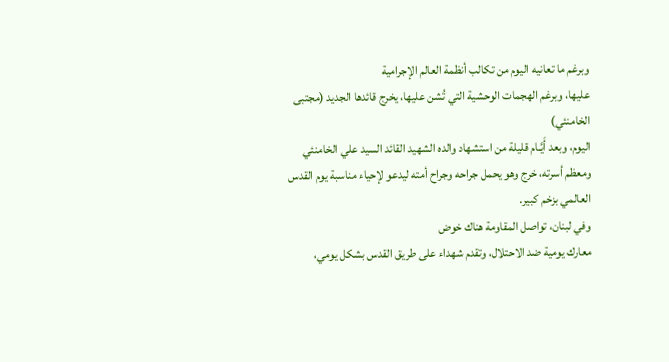وبرغم ما تعانيه اليوم من تكالب أنظمة العالم الإجرامية
عليها، وبرغم الهجمات الوحشية التي تُشن عليها، يخرج قائدها الجديد (مجتبى الخامنئي)
اليوم، وبعد أَيَّـام قليلة من استشهاد والده الشهيد القائد السيد علي الخامنئي
ومعظم أسرته، خرج وهو يحمل جراحه وجراح أمته ليدعو لإحياء مناسبة يوم القدس
العالمي بزخم كبير.
وفي لبنان، تواصل المقاومة هناك خوض
معارك يومية ضد الاحتلال، وتقدم شهداء على طريق القدس بشكل يومي،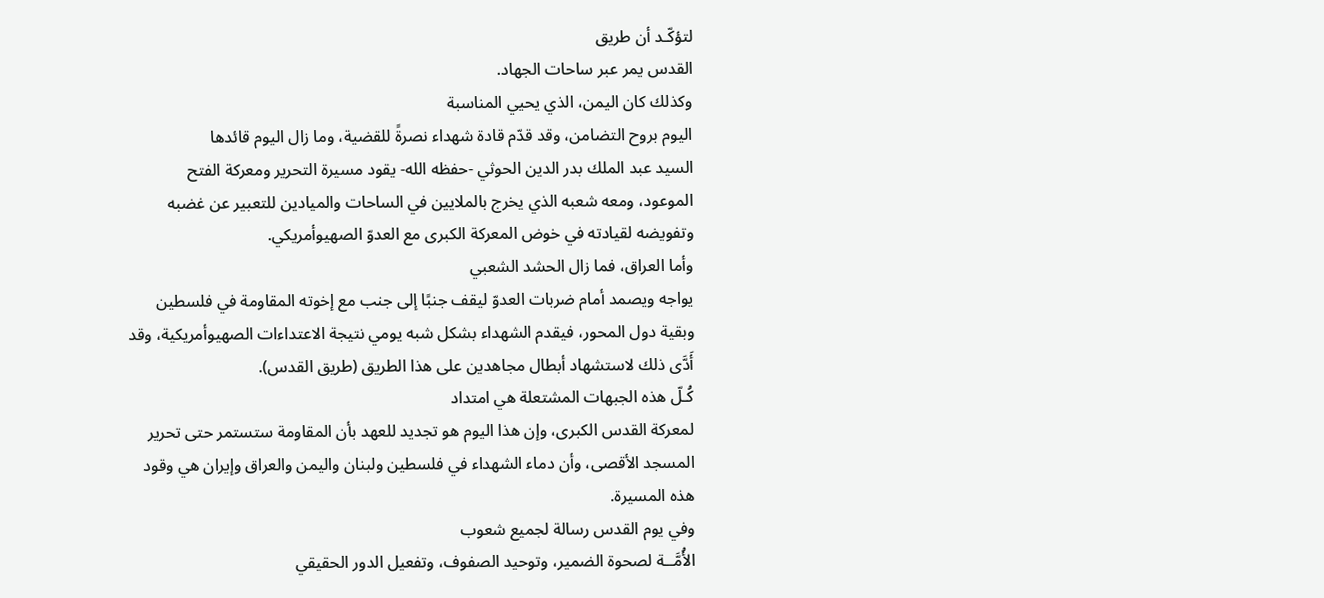لتؤكّـد أن طريق
القدس يمر عبر ساحات الجهاد.
وكذلك كان اليمن، الذي يحيي المناسبة
اليوم بروح التضامن، وقد قدّم قادة شهداء نصرةً للقضية، وما زال اليوم قائدها
السيد عبد الملك بدر الدين الحوثي -حفظه الله- يقود مسيرة التحرير ومعركة الفتح
الموعود، ومعه شعبه الذي يخرج بالملايين في الساحات والميادين للتعبير عن غضبه
وتفويضه لقيادته في خوض المعركة الكبرى مع العدوّ الصهيوأمريكي.
وأما العراق، فما زال الحشد الشعبي
يواجه ويصمد أمام ضربات العدوّ ليقف جنبًا إلى جنب مع إخوته المقاومة في فلسطين
وبقية دول المحور، فيقدم الشهداء بشكل شبه يومي نتيجة الاعتداءات الصهيوأمريكية، وقد
أَدَّى ذلك لاستشهاد أبطال مجاهدين على هذا الطريق (طريق القدس).
كُـلّ هذه الجبهات المشتعلة هي امتداد
لمعركة القدس الكبرى، وإن هذا اليوم هو تجديد للعهد بأن المقاومة ستستمر حتى تحرير
المسجد الأقصى، وأن دماء الشهداء في فلسطين ولبنان واليمن والعراق وإيران هي وقود
هذه المسيرة.
وفي يوم القدس رسالة لجميع شعوب
الأُمَّــة لصحوة الضمير، وتوحيد الصفوف، وتفعيل الدور الحقيقي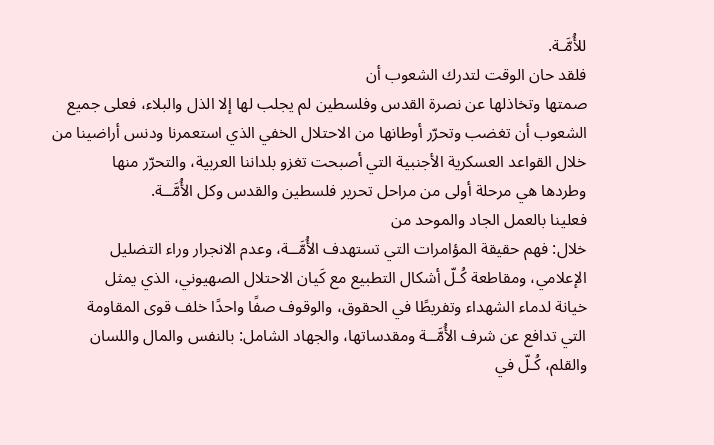للأُمَّـة.
فلقد حان الوقت لتدرك الشعوب أن
صمتها وتخاذلها عن نصرة القدس وفلسطين لم يجلب لها إلا الذل والبلاء، فعلى جميع
الشعوب أن تغضب وتحرّر أوطانها من الاحتلال الخفي الذي استعمرنا ودنس أراضينا من
خلال القواعد العسكرية الأجنبية التي أصبحت تغزو بلداننا العربية، والتحرّر منها
وطردها هي مرحلة أولى من مراحل تحرير فلسطين والقدس وكل الأُمَّــة.
فعلينا بالعمل الجاد والموحد من
خلال: فهم حقيقة المؤامرات التي تستهدف الأُمَّــة، وعدم الانجرار وراء التضليل
الإعلامي، ومقاطعة كُـلّ أشكال التطبيع مع كَيان الاحتلال الصهيوني، الذي يمثل
خيانة لدماء الشهداء وتفريطًا في الحقوق، والوقوف صفًا واحدًا خلف قوى المقاومة
التي تدافع عن شرف الأُمَّــة ومقدساتها، والجهاد الشامل: بالنفس والمال واللسان
والقلم، كُـلّ في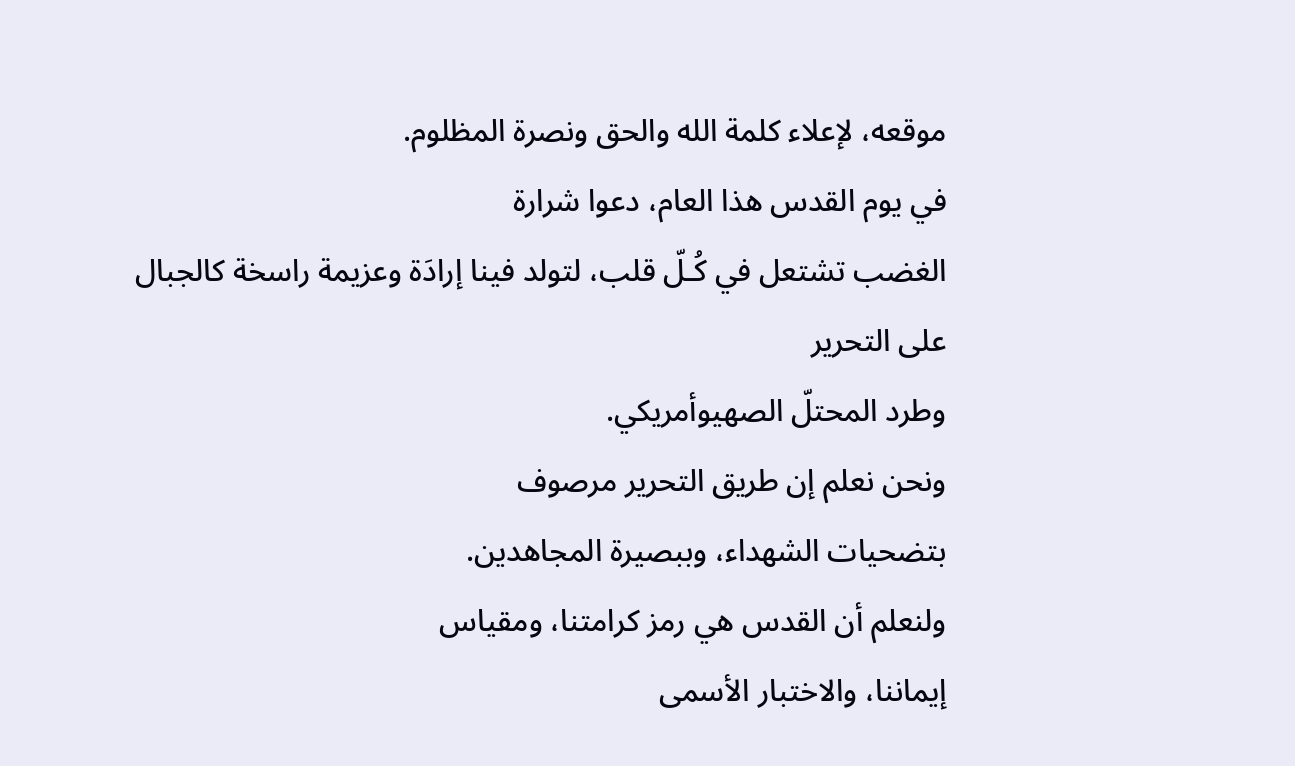موقعه، لإعلاء كلمة الله والحق ونصرة المظلوم.
في يوم القدس هذا العام، دعوا شرارة
الغضب تشتعل في كُـلّ قلب، لتولد فينا إرادَة وعزيمة راسخة كالجبال على التحرير
وطرد المحتلّ الصهيوأمريكي.
ونحن نعلم إن طريق التحرير مرصوف
بتضحيات الشهداء، وببصيرة المجاهدين.
ولنعلم أن القدس هي رمز كرامتنا، ومقياس
إيماننا، والاختبار الأسمى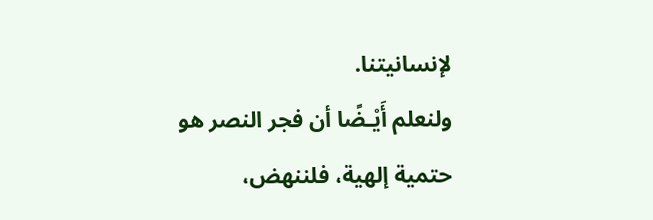لإنسانيتنا.
ولنعلم أَيْـضًا أن فجر النصر هو
حتمية إلهية، فلننهض،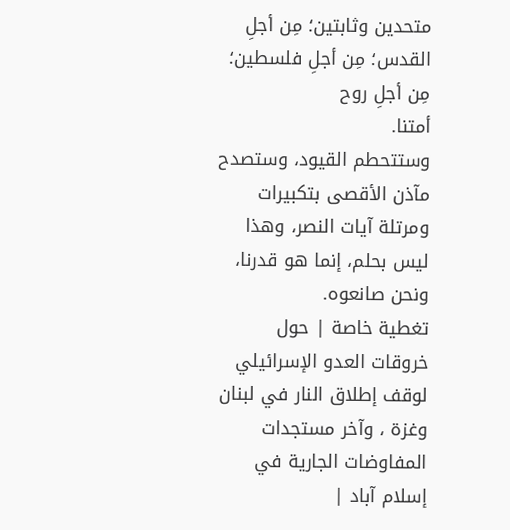متحدين وثابتين؛ مِن أجلِ القدس؛ مِن أجلِ فلسطين؛ مِن أجلِ روح
أمتنا.
وستتحطم القيود، وستصدح مآذن الأقصى بتكبيرات ومرتلة آيات النصر، وهذا ليس بحلم، إنما هو قدرنا، ونحن صانعوه.
تغطية خاصة | حول خروقات العدو الإسرائيلي لوقف إطلاق النار في لبنان وغزة ، وآخر مستجدات المفاوضات الجارية في إسلام آباد |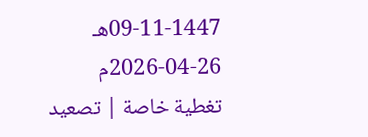09-11-1447هـ 26-04-2026م
تغطية خاصة | تصعيد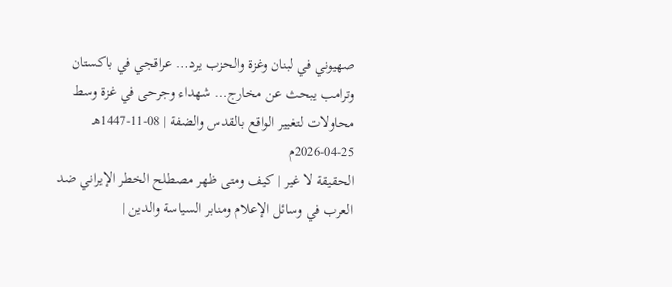صهيوني في لبنان وغزة والحزب يرد… عراقجي في باكستان وترامب يبحث عن مخارج… شهداء وجرحى في غزة وسط محاولات لتغيير الواقع بالقدس والضفة | 08-11-1447هـ 25-04-2026م
الحقيقة لا غير | كيف ومتى ظهر مصطلح الخطر الإيراني ضد العرب في وسائل الإعلام ومنابر السياسة والدين |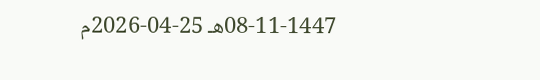08-11-1447هـ 25-04-2026م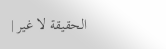الحقيقة لا غير |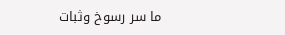ما سر رسوخ وثبات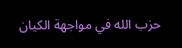حزب الله في مواجهة الكيان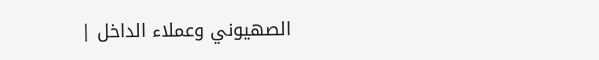الصهيوني وعملاء الداخل |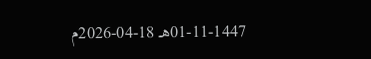01-11-1447هـ 18-04-2026م